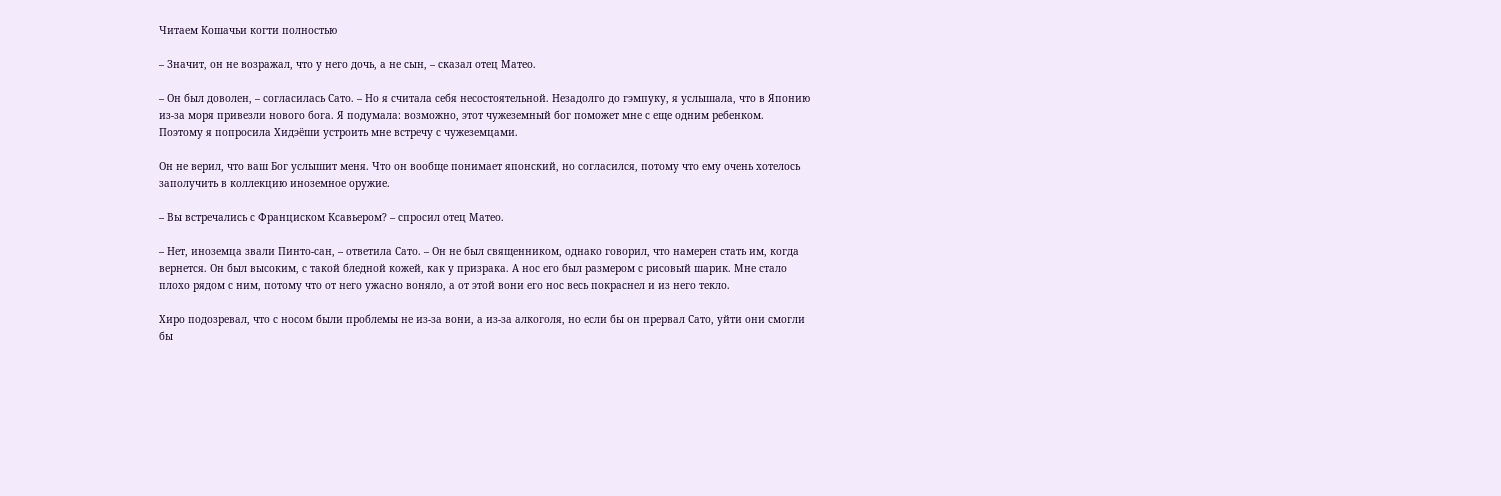Читаем Кошачьи когти полностью

– Значит, он не возражал, что у него дочь, а не сын, – сказал отец Матео.

– Он был доволен, – согласилась Сато. – Но я считала себя несостоятельной. Незадолго до гэмпуку, я услышала, что в Японию из-за моря привезли нового бога. Я подумала: возможно, этот чужеземный бог поможет мне с еще одним ребенком. Поэтому я попросила Хидэёши устроить мне встречу с чужеземцами.

Он не верил, что ваш Бог услышит меня. Что он вообще понимает японский, но согласился, потому что ему очень хотелось заполучить в коллекцию иноземное оружие.

– Вы встречались с Франциском Ксавьером? – спросил отец Матео.

– Нет, иноземца звали Пинто-сан, – ответила Сато. – Он не был священником, однако говорил, что намерен стать им, когда вернется. Он был высоким, с такой бледной кожей, как у призрака. А нос его был размером с рисовый шарик. Мне стало плохо рядом с ним, потому что от него ужасно воняло, а от этой вони его нос весь покраснел и из него текло.

Хиро подозревал, что с носом были проблемы не из-за вони, а из-за алкоголя, но если бы он прервал Сато, уйти они смогли бы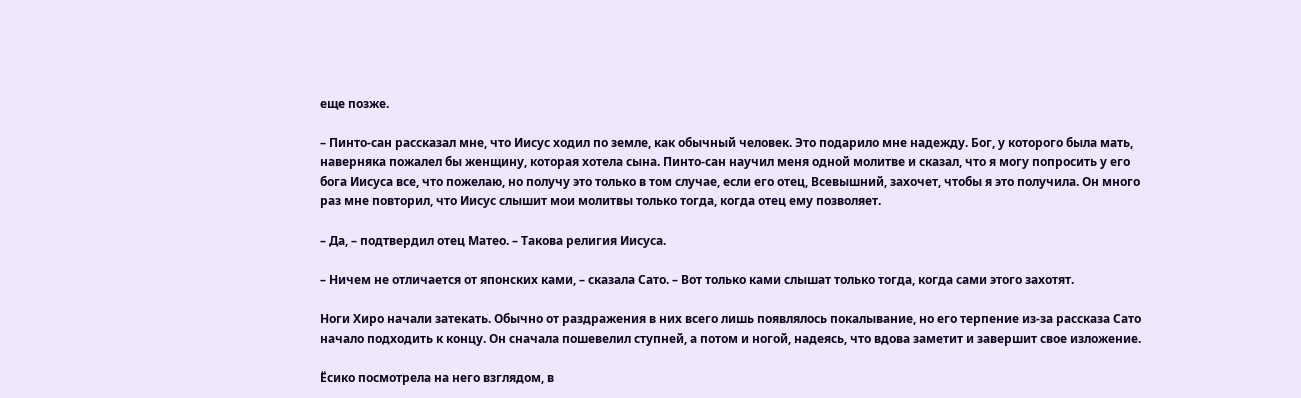еще позже.

– Пинто-сан рассказал мне, что Иисус ходил по земле, как обычный человек. Это подарило мне надежду. Бог, у которого была мать, наверняка пожалел бы женщину, которая хотела сына. Пинто-сан научил меня одной молитве и сказал, что я могу попросить у его бога Иисуса все, что пожелаю, но получу это только в том случае, если его отец, Всевышний, захочет, чтобы я это получила. Он много раз мне повторил, что Иисус слышит мои молитвы только тогда, когда отец ему позволяет.

– Да, – подтвердил отец Матео. – Такова религия Иисуса.

– Ничем не отличается от японских ками, – сказала Сато. – Вот только ками слышат только тогда, когда сами этого захотят.

Ноги Хиро начали затекать. Обычно от раздражения в них всего лишь появлялось покалывание, но его терпение из-за рассказа Сато начало подходить к концу. Он сначала пошевелил ступней, а потом и ногой, надеясь, что вдова заметит и завершит свое изложение.

Ёсико посмотрела на него взглядом, в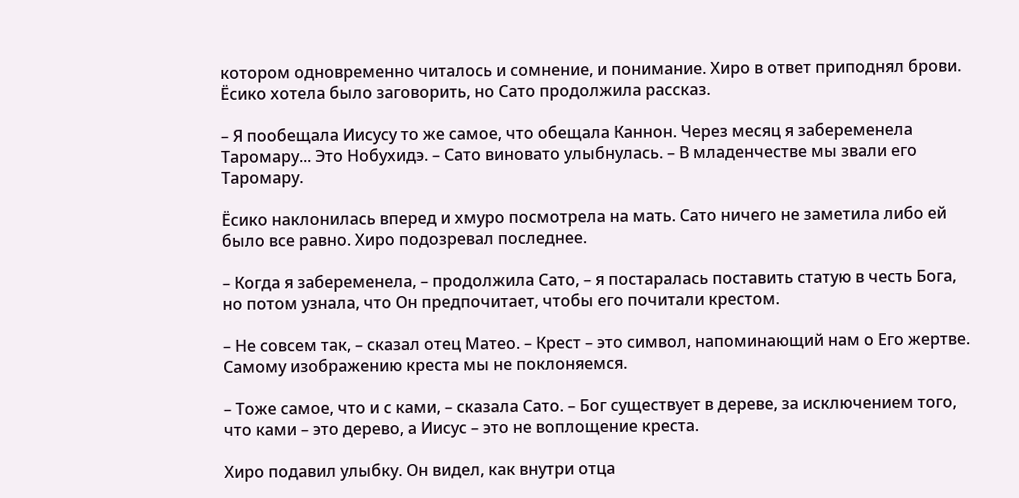котором одновременно читалось и сомнение, и понимание. Хиро в ответ приподнял брови. Ёсико хотела было заговорить, но Сато продолжила рассказ.

– Я пообещала Иисусу то же самое, что обещала Каннон. Через месяц я забеременела Таромару... Это Нобухидэ. – Сато виновато улыбнулась. – В младенчестве мы звали его Таромару.

Ёсико наклонилась вперед и хмуро посмотрела на мать. Сато ничего не заметила либо ей было все равно. Хиро подозревал последнее.

– Когда я забеременела, – продолжила Сато, – я постаралась поставить статую в честь Бога, но потом узнала, что Он предпочитает, чтобы его почитали крестом.

– Не совсем так, – сказал отец Матео. – Крест – это символ, напоминающий нам о Его жертве. Самому изображению креста мы не поклоняемся.

– Тоже самое, что и с ками, – сказала Сато. – Бог существует в дереве, за исключением того, что ками – это дерево, а Иисус – это не воплощение креста.

Хиро подавил улыбку. Он видел, как внутри отца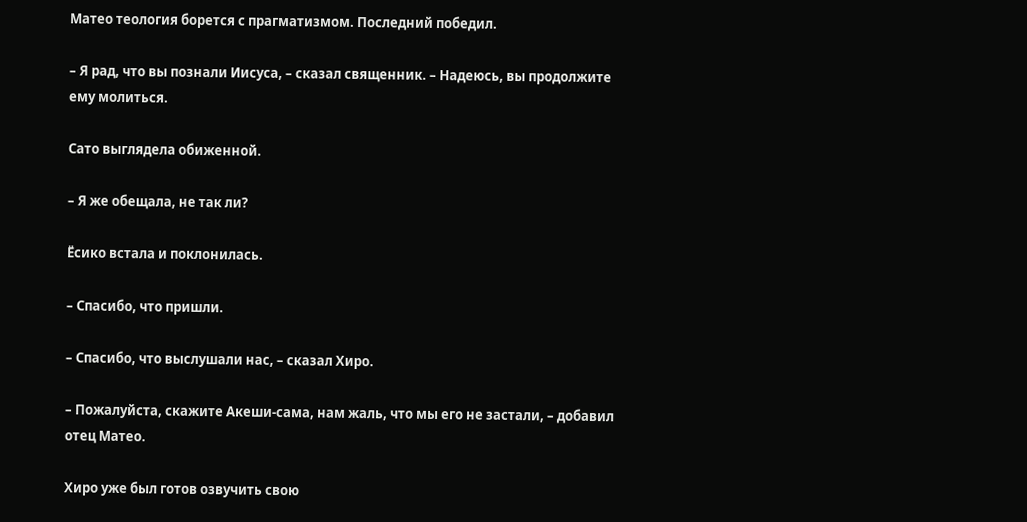Матео теология борется с прагматизмом. Последний победил.

– Я рад, что вы познали Иисуса, – сказал священник. – Надеюсь, вы продолжите ему молиться.

Сато выглядела обиженной.

– Я же обещала, не так ли?

Ёсико встала и поклонилась.

– Спасибо, что пришли.

– Спасибо, что выслушали нас, – сказал Хиро.

– Пожалуйста, скажите Акеши-сама, нам жаль, что мы его не застали, – добавил отец Матео.

Хиро уже был готов озвучить свою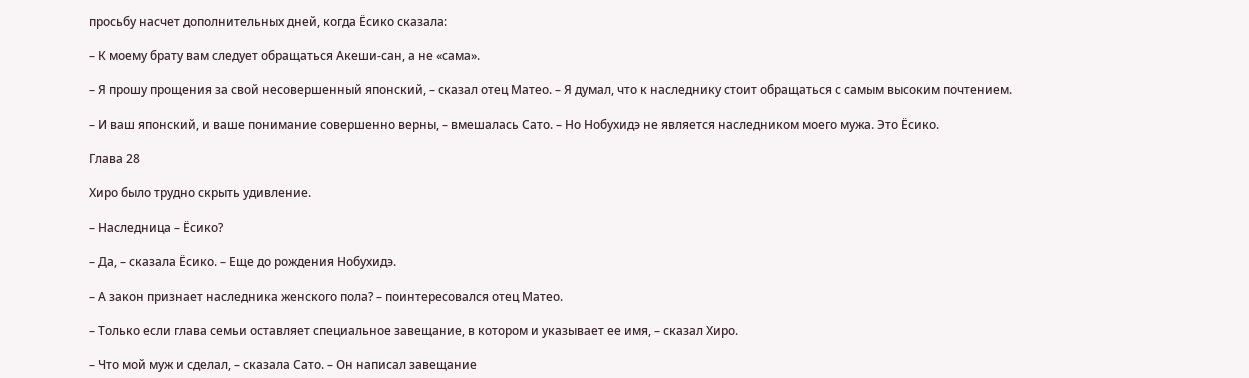просьбу насчет дополнительных дней, когда Ёсико сказала:

– К моему брату вам следует обращаться Акеши-сан, а не «сама».

– Я прошу прощения за свой несовершенный японский, – сказал отец Матео. – Я думал, что к наследнику стоит обращаться с самым высоким почтением.

– И ваш японский, и ваше понимание совершенно верны, – вмешалась Сато. – Но Нобухидэ не является наследником моего мужа. Это Ёсико.

Глава 28

Хиро было трудно скрыть удивление.

– Наследница – Ёсико?

– Да, – сказала Ёсико. – Еще до рождения Нобухидэ.

– А закон признает наследника женского пола? – поинтересовался отец Матео.

– Только если глава семьи оставляет специальное завещание, в котором и указывает ее имя, – сказал Хиро.

– Что мой муж и сделал, – сказала Сато. – Он написал завещание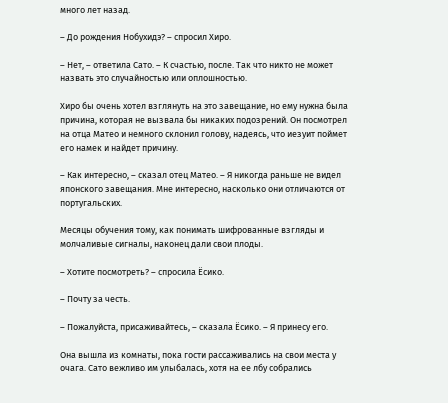много лет назад.

– До рождения Нобухидэ? – спросил Хиро.

– Нет, – ответила Сато. – К счастью, после. Так что никто не может назвать это случайностью или оплошностью.

Хиро бы очень хотел взглянуть на это завещание, но ему нужна была причина, которая не вызвала бы никаких подозрений. Он посмотрел на отца Матео и немного склонил голову, надеясь, что иезуит поймет его намек и найдет причину.

– Как интересно, – сказал отец Матео. – Я никогда раньше не видел японского завещания. Мне интересно, насколько они отличаются от португальских.

Месяцы обучения тому, как понимать шифрованные взгляды и молчаливые сигналы, наконец дали свои плоды.

– Хотите посмотреть? – спросила Ёсико.

– Почту за честь.

– Пожалуйста, присаживайтесь, – сказала Ёсико. – Я принесу его.

Она вышла из комнаты, пока гости рассаживались на свои места у очага. Сато вежливо им улыбалась, хотя на ее лбу собрались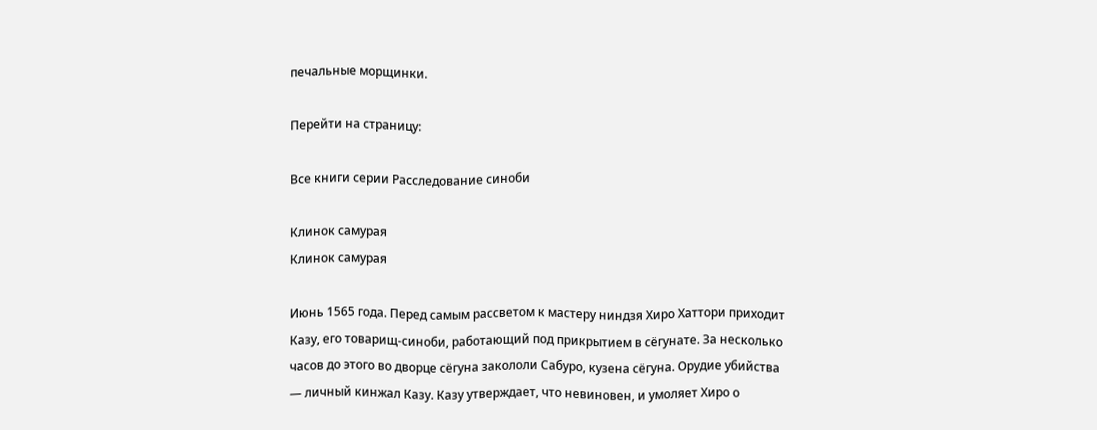печальные морщинки.

Перейти на страницу:

Все книги серии Расследование синоби

Клинок самурая
Клинок самурая

Июнь 1565 года. Перед самым рассветом к мастеру ниндзя Хиро Хаттори приходит Казу, его товарищ-синоби, работающий под прикрытием в сёгунате. За несколько часов до этого во дворце сёгуна закололи Сабуро, кузена сёгуна. Орудие убийства — личный кинжал Казу. Казу утверждает, что невиновен, и умоляет Хиро о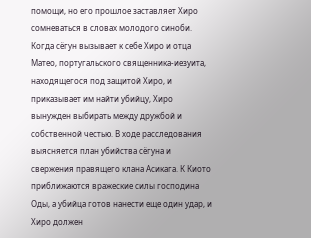помощи, но его прошлое заставляет Хиро сомневаться в словах молодого синоби. Когда сёгун вызывает к себе Хиро и отца Матео, португальского священника-иезуита, находящегося под защитой Хиро, и приказывает им найти убийцу, Хиро вынужден выбирать между дружбой и собственной честью. В ходе расследования выясняется план убийства сёгуна и свержения правящего клана Асикага. К Киото приближаются вражеские силы господина Оды, а убийца готов нанести еще один удар, и Хиро должен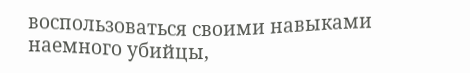воспользоваться своими навыками наемного убийцы,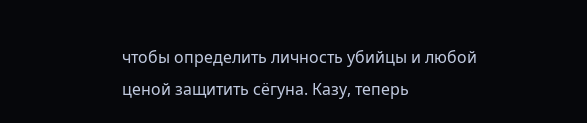чтобы определить личность убийцы и любой ценой защитить сёгуна. Казу, теперь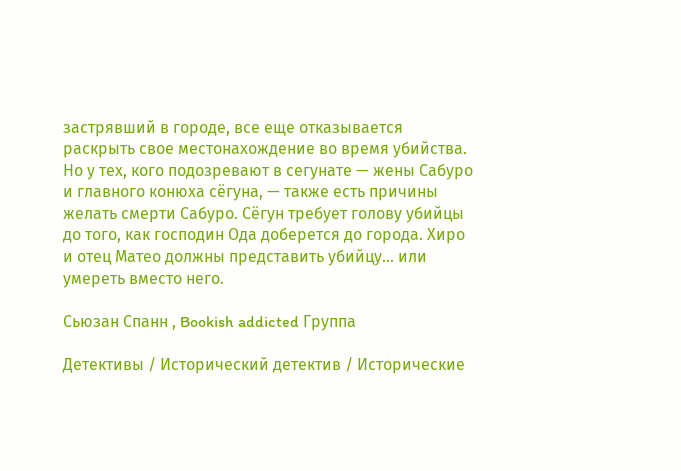застрявший в городе, все еще отказывается раскрыть свое местонахождение во время убийства. Но у тех, кого подозревают в сегунате — жены Сабуро и главного конюха сёгуна, — также есть причины желать смерти Сабуро. Сёгун требует голову убийцы до того, как господин Ода доберется до города. Хиро и отец Матео должны представить убийцу… или умереть вместо него.

Сьюзан Спанн , Bookish addicted Группа

Детективы / Исторический детектив / Исторические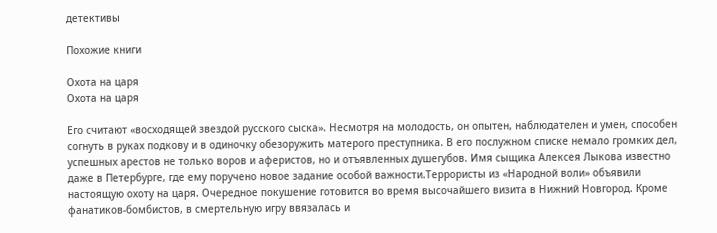детективы

Похожие книги

Охота на царя
Охота на царя

Его считают «восходящей звездой русского сыска». Несмотря на молодость, он опытен, наблюдателен и умен, способен согнуть в руках подкову и в одиночку обезоружить матерого преступника. В его послужном списке немало громких дел, успешных арестов не только воров и аферистов, но и отъявленных душегубов. Имя сыщика Алексея Лыкова известно даже в Петербурге, где ему поручено новое задание особой важности.Террористы из «Народной воли» объявили настоящую охоту на царя. Очередное покушение готовится во время высочайшего визита в Нижний Новгород. Кроме фанатиков-бомбистов, в смертельную игру ввязалась и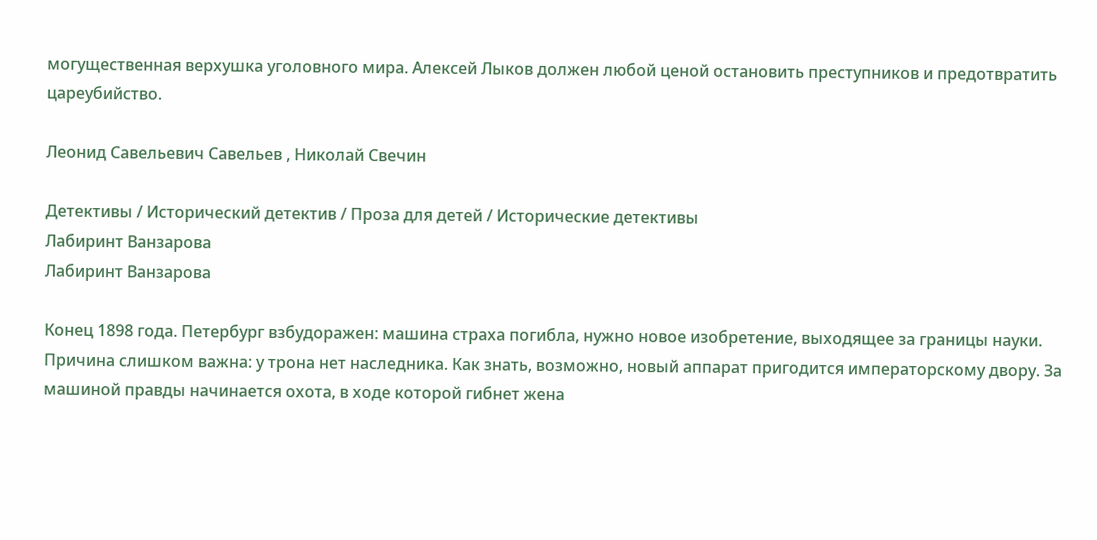могущественная верхушка уголовного мира. Алексей Лыков должен любой ценой остановить преступников и предотвратить цареубийство.

Леонид Савельевич Савельев , Николай Свечин

Детективы / Исторический детектив / Проза для детей / Исторические детективы
Лабиринт Ванзарова
Лабиринт Ванзарова

Конец 1898 года. Петербург взбудоражен: машина страха погибла, нужно новое изобретение, выходящее за границы науки. Причина слишком важна: у трона нет наследника. Как знать, возможно, новый аппарат пригодится императорскому двору. За машиной правды начинается охота, в ходе которой гибнет жена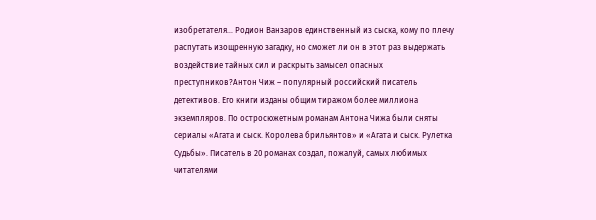изобретателя… Родион Ванзаров единственный из сыска, кому по плечу распутать изощренную загадку, но сможет ли он в этот раз выдержать воздействие тайных сил и раскрыть замысел опасных преступников?Антон Чиж – популярный российский писатель детективов. Его книги изданы общим тиражом более миллиона экземпляров. По остросюжетным романам Антона Чижа были сняты сериалы «Агата и сыск. Королева брильянтов» и «Агата и сыск. Рулетка Судьбы». Писатель в 20 романах создал, пожалуй, самых любимых читателями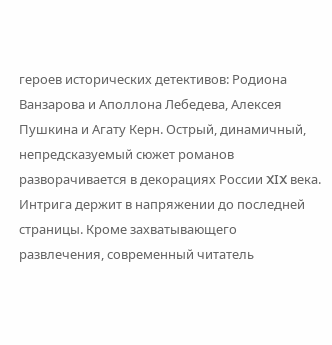героев исторических детективов: Родиона Ванзарова и Аполлона Лебедева, Алексея Пушкина и Агату Керн. Острый, динамичный, непредсказуемый сюжет романов разворачивается в декорациях России XIX века. Интрига держит в напряжении до последней страницы. Кроме захватывающего развлечения, современный читатель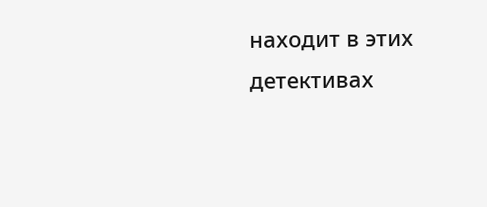находит в этих детективах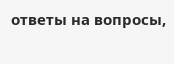ответы на вопросы,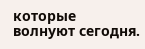которые волнуют сегодня.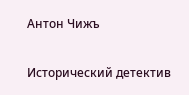Антон Чижъ

Исторический детектив